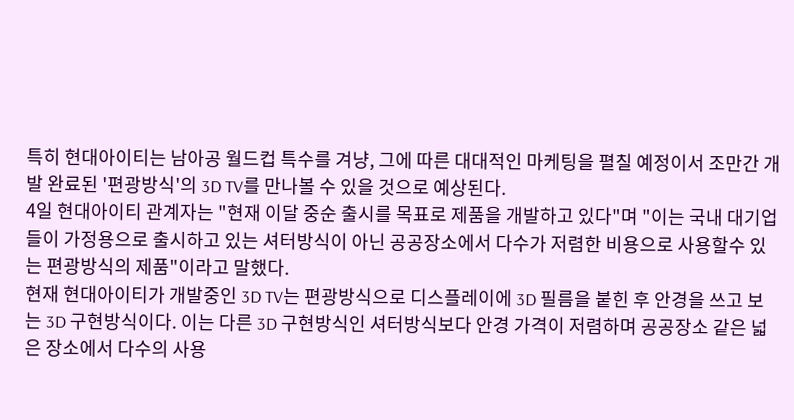특히 현대아이티는 남아공 월드컵 특수를 겨냥, 그에 따른 대대적인 마케팅을 펼칠 예정이서 조만간 개발 완료된 '편광방식'의 3D TV를 만나볼 수 있을 것으로 예상된다.
4일 현대아이티 관계자는 "현재 이달 중순 출시를 목표로 제품을 개발하고 있다"며 "이는 국내 대기업들이 가정용으로 출시하고 있는 셔터방식이 아닌 공공장소에서 다수가 저렴한 비용으로 사용할수 있는 편광방식의 제품"이라고 말했다.
현재 현대아이티가 개발중인 3D TV는 편광방식으로 디스플레이에 3D 필름을 붙힌 후 안경을 쓰고 보는 3D 구현방식이다. 이는 다른 3D 구현방식인 셔터방식보다 안경 가격이 저렴하며 공공장소 같은 넓은 장소에서 다수의 사용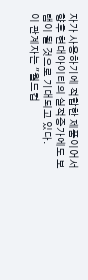자가 사용하기에 적합한 제품이어서 향후 현대아이티의 실적증가에도 보탬이 될 것으로 기대되고 있다.
이 관계자는 "월드컵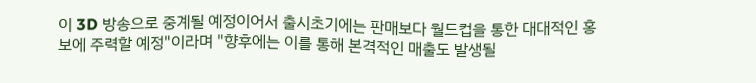이 3D 방송으로 중계될 예정이어서 출시초기에는 판매보다 월드컵을 통한 대대적인 홍보에 주력할 예정"이라며 "향후에는 이를 통해 본격적인 매출도 발생될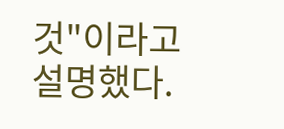것"이라고 설명했다.